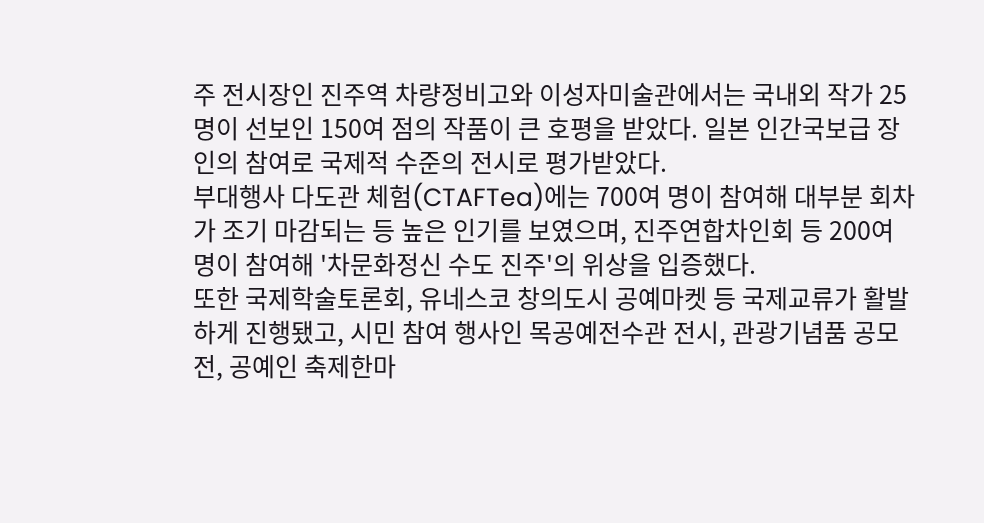주 전시장인 진주역 차량정비고와 이성자미술관에서는 국내외 작가 25명이 선보인 150여 점의 작품이 큰 호평을 받았다. 일본 인간국보급 장인의 참여로 국제적 수준의 전시로 평가받았다.
부대행사 다도관 체험(CTAFTea)에는 700여 명이 참여해 대부분 회차가 조기 마감되는 등 높은 인기를 보였으며, 진주연합차인회 등 200여 명이 참여해 '차문화정신 수도 진주'의 위상을 입증했다.
또한 국제학술토론회, 유네스코 창의도시 공예마켓 등 국제교류가 활발하게 진행됐고, 시민 참여 행사인 목공예전수관 전시, 관광기념품 공모전, 공예인 축제한마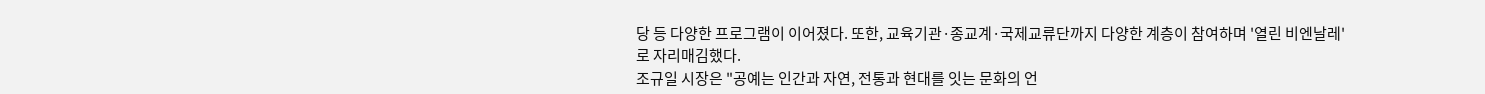당 등 다양한 프로그램이 이어졌다. 또한, 교육기관·종교계·국제교류단까지 다양한 계층이 참여하며 '열린 비엔날레'로 자리매김했다.
조규일 시장은 "공예는 인간과 자연, 전통과 현대를 잇는 문화의 언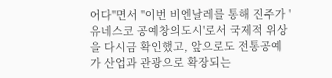어다"면서 "이번 비엔날레를 통해 진주가 '유네스코 공예창의도시'로서 국제적 위상을 다시금 확인했고, 앞으로도 전통공예가 산업과 관광으로 확장되는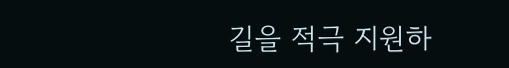길을 적극 지원하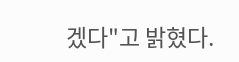겠다"고 밝혔다.